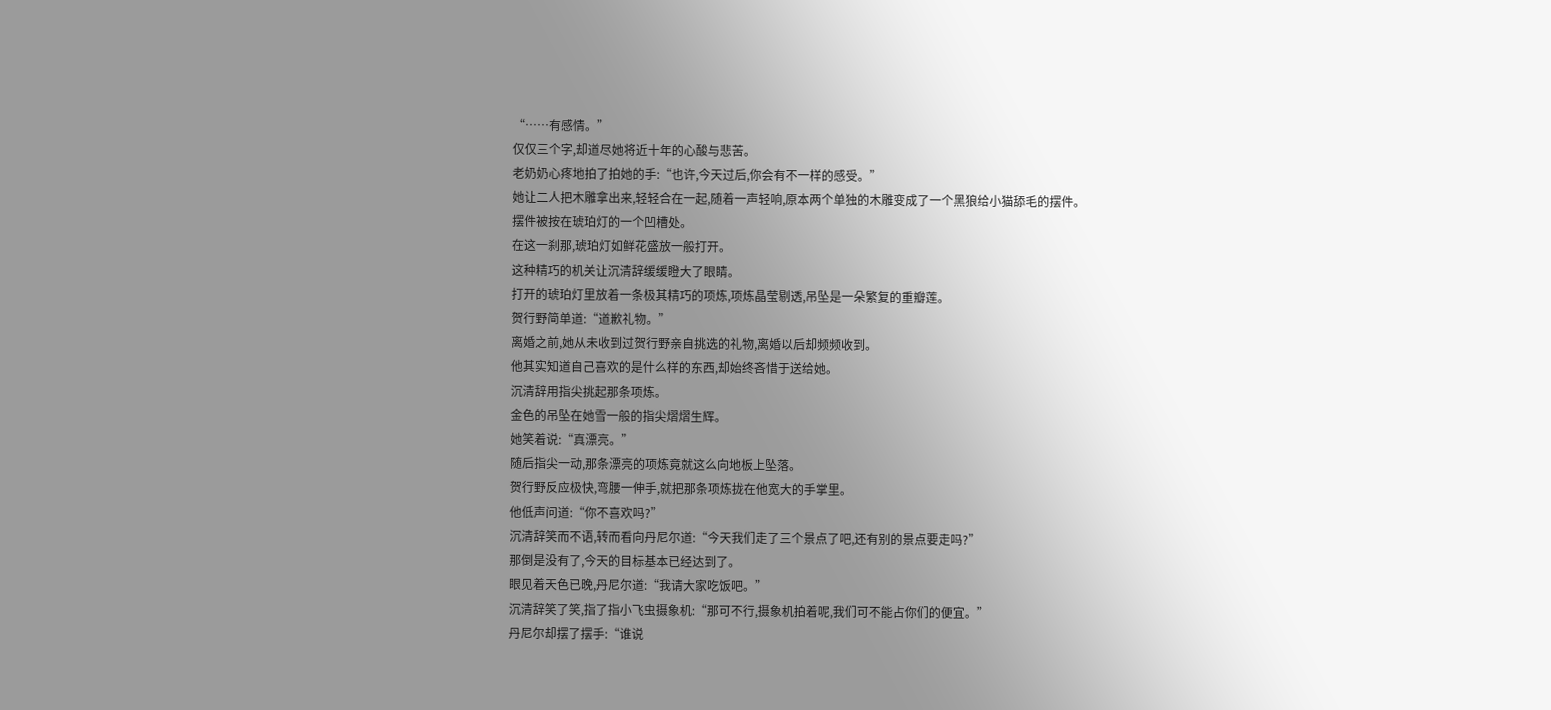“……有感情。”
仅仅三个字,却道尽她将近十年的心酸与悲苦。
老奶奶心疼地拍了拍她的手:“也许,今天过后,你会有不一样的感受。”
她让二人把木雕拿出来,轻轻合在一起,随着一声轻响,原本两个单独的木雕变成了一个黑狼给小猫舔毛的摆件。
摆件被按在琥珀灯的一个凹槽处。
在这一刹那,琥珀灯如鲜花盛放一般打开。
这种精巧的机关让沉清辞缓缓瞪大了眼睛。
打开的琥珀灯里放着一条极其精巧的项炼,项炼晶莹剔透,吊坠是一朵繁复的重瓣莲。
贺行野简单道:“道歉礼物。”
离婚之前,她从未收到过贺行野亲自挑选的礼物,离婚以后却频频收到。
他其实知道自己喜欢的是什么样的东西,却始终吝惜于送给她。
沉清辞用指尖挑起那条项炼。
金色的吊坠在她雪一般的指尖熠熠生辉。
她笑着说:“真漂亮。”
随后指尖一动,那条漂亮的项炼竟就这么向地板上坠落。
贺行野反应极快,弯腰一伸手,就把那条项炼拢在他宽大的手掌里。
他低声问道:“你不喜欢吗?”
沉清辞笑而不语,转而看向丹尼尔道:“今天我们走了三个景点了吧,还有别的景点要走吗?”
那倒是没有了,今天的目标基本已经达到了。
眼见着天色已晚,丹尼尔道:“我请大家吃饭吧。”
沉清辞笑了笑,指了指小飞虫摄象机:“那可不行,摄象机拍着呢,我们可不能占你们的便宜。”
丹尼尔却摆了摆手:“谁说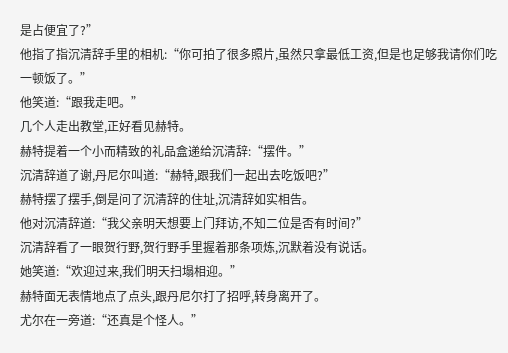是占便宜了?”
他指了指沉清辞手里的相机:“你可拍了很多照片,虽然只拿最低工资,但是也足够我请你们吃一顿饭了。”
他笑道:“跟我走吧。”
几个人走出教堂,正好看见赫特。
赫特提着一个小而精致的礼品盒递给沉清辞:“摆件。”
沉清辞道了谢,丹尼尔叫道:“赫特,跟我们一起出去吃饭吧?”
赫特摆了摆手,倒是问了沉清辞的住址,沉清辞如实相告。
他对沉清辞道:“我父亲明天想要上门拜访,不知二位是否有时间?”
沉清辞看了一眼贺行野,贺行野手里握着那条项炼,沉默着没有说话。
她笑道:“欢迎过来,我们明天扫塌相迎。”
赫特面无表情地点了点头,跟丹尼尔打了招呼,转身离开了。
尤尔在一旁道:“还真是个怪人。”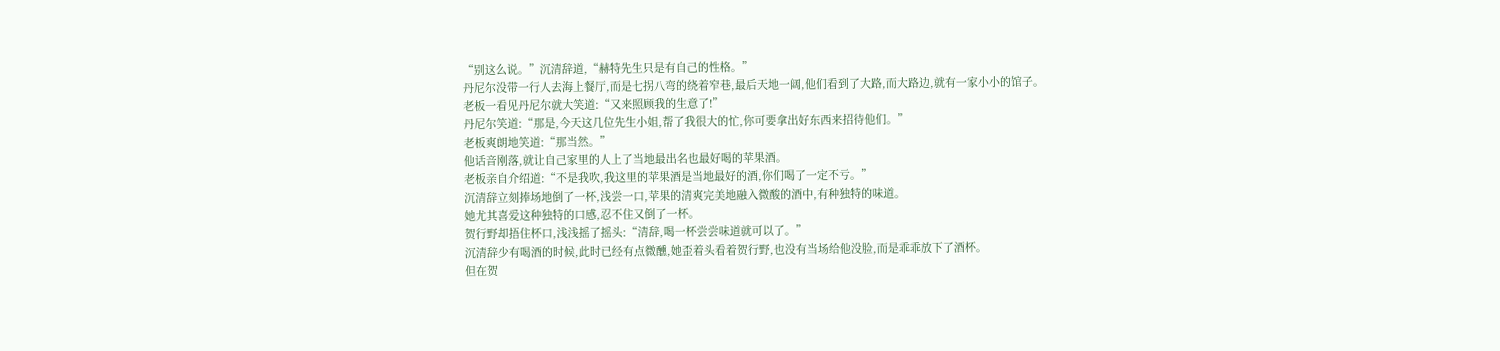“别这么说。”沉清辞道,“赫特先生只是有自己的性格。”
丹尼尔没带一行人去海上餐厅,而是七拐八弯的绕着窄巷,最后天地一阔,他们看到了大路,而大路边,就有一家小小的馆子。
老板一看见丹尼尔就大笑道:“又来照顾我的生意了!”
丹尼尔笑道:“那是,今天这几位先生小姐,帮了我很大的忙,你可要拿出好东西来招待他们。”
老板爽朗地笑道:“那当然。”
他话音刚落,就让自己家里的人上了当地最出名也最好喝的苹果酒。
老板亲自介绍道:“不是我吹,我这里的苹果酒是当地最好的酒,你们喝了一定不亏。”
沉清辞立刻捧场地倒了一杯,浅尝一口,苹果的清爽完美地融入微酸的酒中,有种独特的味道。
她尤其喜爱这种独特的口感,忍不住又倒了一杯。
贺行野却捂住杯口,浅浅摇了摇头:“清辞,喝一杯尝尝味道就可以了。”
沉清辞少有喝酒的时候,此时已经有点微醺,她歪着头看着贺行野,也没有当场给他没脸,而是乖乖放下了酒杯。
但在贺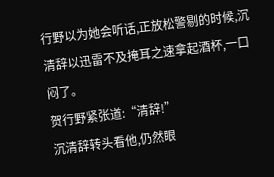行野以为她会听话,正放松警剔的时候,沉清辞以迅雷不及掩耳之速拿起酒杯,一口闷了。
贺行野紧张道:“清辞!”
沉清辞转头看他,仍然眼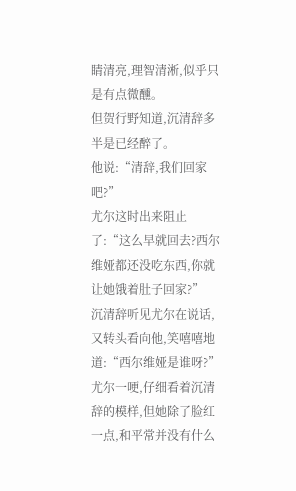睛清亮,理智清淅,似乎只是有点微醺。
但贺行野知道,沉清辞多半是已经醉了。
他说:“清辞,我们回家吧?”
尤尔这时出来阻止了:“这么早就回去?西尔维娅都还没吃东西,你就让她饿着肚子回家?”
沉清辞听见尤尔在说话,又转头看向他,笑嘻嘻地道:“西尔维娅是谁呀?”
尤尔一哽,仔细看着沉清辞的模样,但她除了脸红一点,和平常并没有什么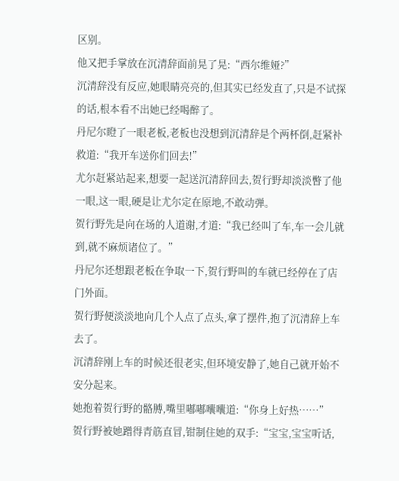区别。
他又把手掌放在沉清辞面前晃了晃:“西尔维娅?”
沉清辞没有反应,她眼睛亮亮的,但其实已经发直了,只是不试探的话,根本看不出她已经喝醉了。
丹尼尔瞪了一眼老板,老板也没想到沉清辞是个两杯倒,赶紧补救道:“我开车送你们回去!”
尤尔赶紧站起来,想要一起送沉清辞回去,贺行野却淡淡瞥了他一眼,这一眼,硬是让尤尔定在原地,不敢动弹。
贺行野先是向在场的人道谢,才道:“我已经叫了车,车一会儿就到,就不麻烦诸位了。”
丹尼尔还想跟老板在争取一下,贺行野叫的车就已经停在了店门外面。
贺行野便淡淡地向几个人点了点头,拿了摆件,抱了沉清辞上车去了。
沉清辞刚上车的时候还很老实,但环境安静了,她自己就开始不安分起来。
她抱着贺行野的骼膊,嘴里嘟嘟囔囔道:“你身上好热……”
贺行野被她蹭得青筋直冒,钳制住她的双手:“宝宝,宝宝听话,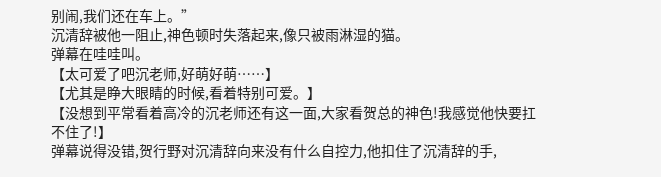别闹,我们还在车上。”
沉清辞被他一阻止,神色顿时失落起来,像只被雨淋湿的猫。
弹幕在哇哇叫。
【太可爱了吧沉老师,好萌好萌……】
【尤其是睁大眼睛的时候,看着特别可爱。】
【没想到平常看着高冷的沉老师还有这一面,大家看贺总的神色!我感觉他快要扛不住了!】
弹幕说得没错,贺行野对沉清辞向来没有什么自控力,他扣住了沉清辞的手,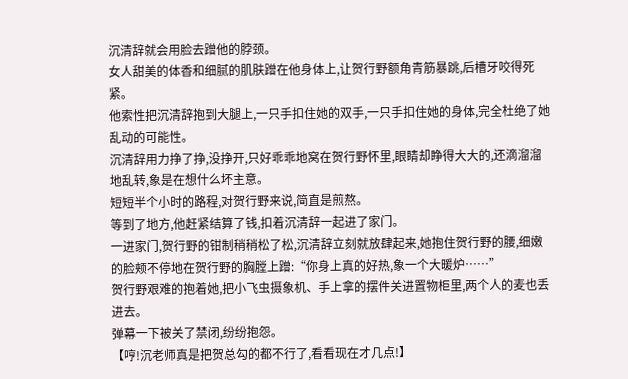沉清辞就会用脸去蹭他的脖颈。
女人甜美的体香和细腻的肌肤蹭在他身体上,让贺行野额角青筋暴跳,后槽牙咬得死紧。
他索性把沉清辞抱到大腿上,一只手扣住她的双手,一只手扣住她的身体,完全杜绝了她乱动的可能性。
沉清辞用力挣了挣,没挣开,只好乖乖地窝在贺行野怀里,眼睛却睁得大大的,还滴溜溜地乱转,象是在想什么坏主意。
短短半个小时的路程,对贺行野来说,简直是煎熬。
等到了地方,他赶紧结算了钱,扣着沉清辞一起进了家门。
一进家门,贺行野的钳制稍稍松了松,沉清辞立刻就放肆起来,她抱住贺行野的腰,细嫩的脸颊不停地在贺行野的胸膛上蹭:“你身上真的好热,象一个大暖炉……”
贺行野艰难的抱着她,把小飞虫摄象机、手上拿的摆件关进置物柜里,两个人的麦也丢进去。
弹幕一下被关了禁闭,纷纷抱怨。
【哼!沉老师真是把贺总勾的都不行了,看看现在才几点!】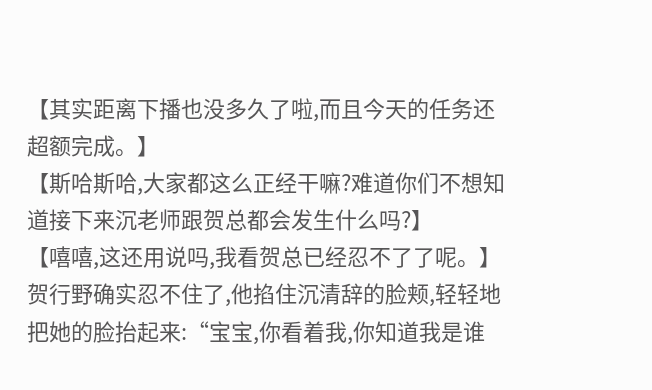【其实距离下播也没多久了啦,而且今天的任务还超额完成。】
【斯哈斯哈,大家都这么正经干嘛?难道你们不想知道接下来沉老师跟贺总都会发生什么吗?】
【嘻嘻,这还用说吗,我看贺总已经忍不了了呢。】
贺行野确实忍不住了,他掐住沉清辞的脸颊,轻轻地把她的脸抬起来:“宝宝,你看着我,你知道我是谁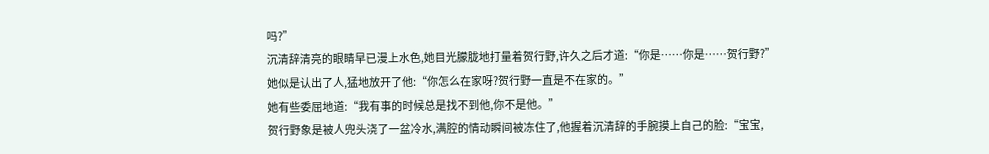吗?”
沉清辞清亮的眼睛早已漫上水色,她目光朦胧地打量着贺行野,许久之后才道:“你是……你是……贺行野?”
她似是认出了人,猛地放开了他:“你怎么在家呀?贺行野一直是不在家的。”
她有些委屈地道:“我有事的时候总是找不到他,你不是他。”
贺行野象是被人兜头浇了一盆冷水,满腔的情动瞬间被冻住了,他握着沉清辞的手腕摸上自己的脸:“宝宝,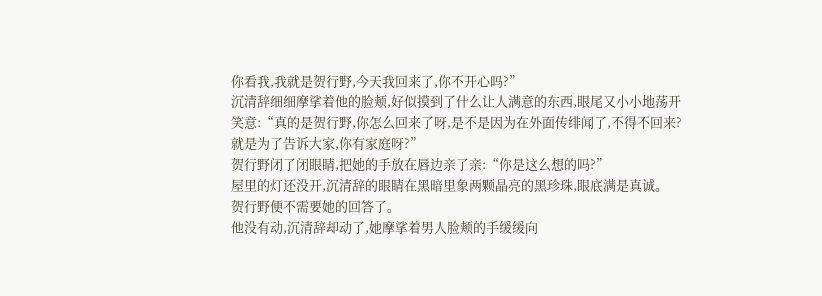你看我,我就是贺行野,今天我回来了,你不开心吗?”
沉清辞细细摩挲着他的脸颊,好似摸到了什么让人满意的东西,眼尾又小小地荡开笑意:“真的是贺行野,你怎么回来了呀,是不是因为在外面传绯闻了,不得不回来?就是为了告诉大家,你有家庭呀?”
贺行野闭了闭眼睛,把她的手放在唇边亲了亲:“你是这么想的吗?”
屋里的灯还没开,沉清辞的眼睛在黑暗里象两颗晶亮的黑珍珠,眼底满是真诚。
贺行野便不需要她的回答了。
他没有动,沉清辞却动了,她摩挲着男人脸颊的手缓缓向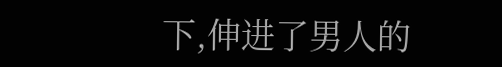下,伸进了男人的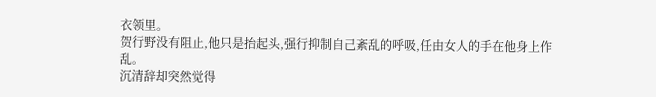衣领里。
贺行野没有阻止,他只是抬起头,强行抑制自己紊乱的呼吸,任由女人的手在他身上作乱。
沉清辞却突然觉得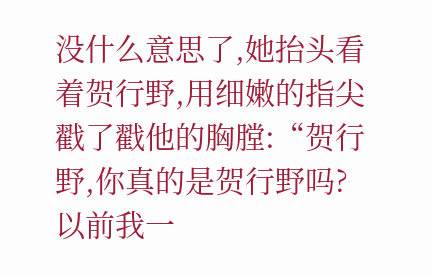没什么意思了,她抬头看着贺行野,用细嫩的指尖戳了戳他的胸膛:“贺行野,你真的是贺行野吗?以前我一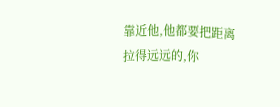靠近他,他都要把距离拉得远远的,你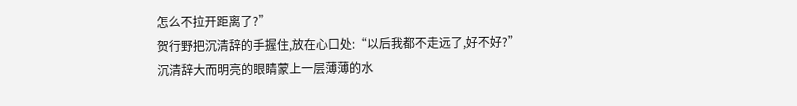怎么不拉开距离了?”
贺行野把沉清辞的手握住,放在心口处:“以后我都不走远了,好不好?”
沉清辞大而明亮的眼睛蒙上一层薄薄的水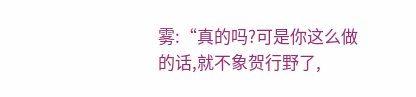雾:“真的吗?可是你这么做的话,就不象贺行野了,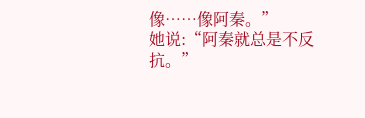像……像阿秦。”
她说:“阿秦就总是不反抗。”